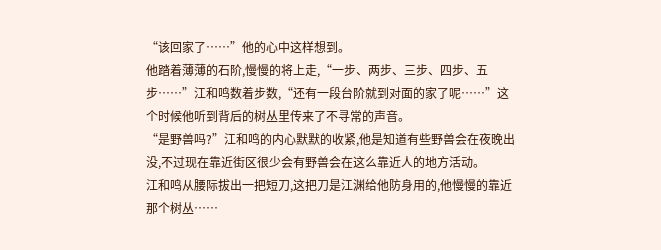“该回家了……”他的心中这样想到。
他踏着薄薄的石阶,慢慢的将上走,“一步、两步、三步、四步、五步……”江和鸣数着步数,“还有一段台阶就到对面的家了呢……”这个时候他听到背后的树丛里传来了不寻常的声音。
“是野兽吗?”江和鸣的内心默默的收紧,他是知道有些野兽会在夜晚出没,不过现在靠近街区很少会有野兽会在这么靠近人的地方活动。
江和鸣从腰际拔出一把短刀,这把刀是江渊给他防身用的,他慢慢的靠近那个树丛……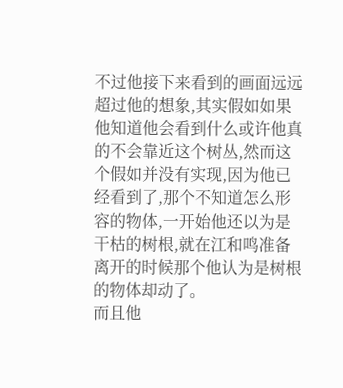不过他接下来看到的画面远远超过他的想象,其实假如如果他知道他会看到什么或许他真的不会靠近这个树丛,然而这个假如并没有实现,因为他已经看到了,那个不知道怎么形容的物体,一开始他还以为是干枯的树根,就在江和鸣准备离开的时候那个他认为是树根的物体却动了。
而且他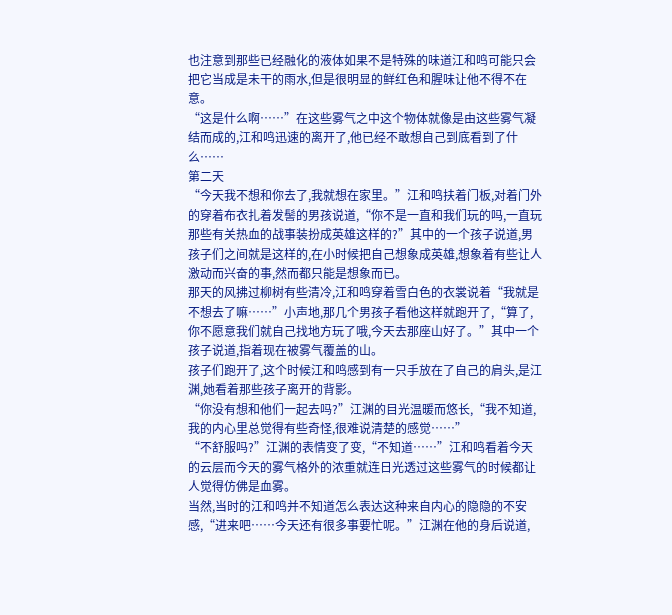也注意到那些已经融化的液体如果不是特殊的味道江和鸣可能只会把它当成是未干的雨水,但是很明显的鲜红色和腥味让他不得不在意。
“这是什么啊……”在这些雾气之中这个物体就像是由这些雾气凝结而成的,江和鸣迅速的离开了,他已经不敢想自己到底看到了什么……
第二天
“今天我不想和你去了,我就想在家里。”江和鸣扶着门板,对着门外的穿着布衣扎着发髻的男孩说道,“你不是一直和我们玩的吗,一直玩那些有关热血的战事装扮成英雄这样的?”其中的一个孩子说道,男孩子们之间就是这样的,在小时候把自己想象成英雄,想象着有些让人激动而兴奋的事,然而都只能是想象而已。
那天的风拂过柳树有些清冷,江和鸣穿着雪白色的衣裳说着“我就是不想去了嘛……”小声地,那几个男孩子看他这样就跑开了,“算了,你不愿意我们就自己找地方玩了哦,今天去那座山好了。”其中一个孩子说道,指着现在被雾气覆盖的山。
孩子们跑开了,这个时候江和鸣感到有一只手放在了自己的肩头,是江渊,她看着那些孩子离开的背影。
“你没有想和他们一起去吗?”江渊的目光温暖而悠长,“我不知道,我的内心里总觉得有些奇怪,很难说清楚的感觉……”
“不舒服吗?”江渊的表情变了变,“不知道……”江和鸣看着今天的云层而今天的雾气格外的浓重就连日光透过这些雾气的时候都让人觉得仿佛是血雾。
当然,当时的江和鸣并不知道怎么表达这种来自内心的隐隐的不安感,“进来吧……今天还有很多事要忙呢。”江渊在他的身后说道,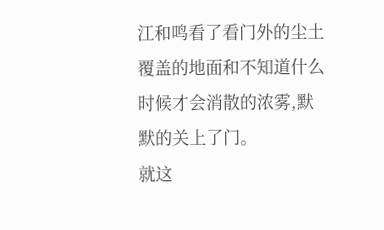江和鸣看了看门外的尘土覆盖的地面和不知道什么时候才会消散的浓雾,默默的关上了门。
就这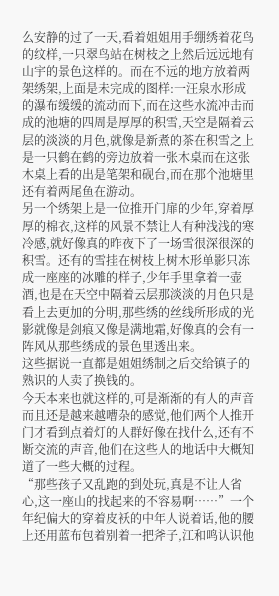么安静的过了一天,看着姐姐用手绷绣着花鸟的纹样,一只翠鸟站在树枝之上然后远远地有山宇的景色这样的。而在不远的地方放着两架绣架,上面是未完成的图样:一汪泉水形成的瀑布缓缓的流动而下,而在这些水流冲击而成的池塘的四周是厚厚的积雪,天空是隔着云层的淡淡的月色,就像是新煮的茶在积雪之上是一只鹤在鹤的旁边放着一张木桌而在这张木桌上看的出是笔架和砚台,而在那个池塘里还有着两尾鱼在游动。
另一个绣架上是一位推开门扉的少年,穿着厚厚的棉衣,这样的风景不禁让人有种浅浅的寒冷感,就好像真的昨夜下了一场雪很深很深的积雪。还有的雪挂在树枝上树木形单影只冻成一座座的冰雕的样子,少年手里拿着一壶酒,也是在天空中隔着云层那淡淡的月色只是看上去更加的分明,那些绣的丝线所形成的光影就像是剑痕又像是满地霜,好像真的会有一阵风从那些绣成的景色里透出来。
这些据说一直都是姐姐绣制之后交给镇子的熟识的人卖了换钱的。
今天本来也就这样的,可是渐渐的有人的声音而且还是越来越嘈杂的感觉,他们两个人推开门才看到点着灯的人群好像在找什么,还有不断交流的声音,他们在这些人的地话中大概知道了一些大概的过程。
“那些孩子又乱跑的到处玩,真是不让人省心,这一座山的找起来的不容易啊……”一个年纪偏大的穿着皮袄的中年人说着话,他的腰上还用蓝布包着别着一把斧子,江和鸣认识他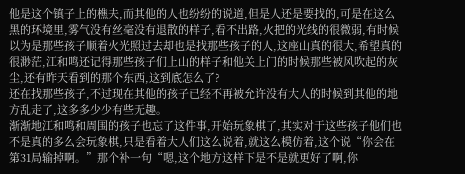他是这个镇子上的樵夫,而其他的人也纷纷的说道,但是人还是要找的,可是在这么黑的环境里,雾气没有丝毫没有退散的样子,看不出路,火把的光线的很微弱,有时候以为是那些孩子顺着火光照过去却也是找那些孩子的人,这座山真的很大,希望真的很渺茫,江和鸣还记得那些孩子们上山的样子和他关上门的时候那些被风吹起的灰尘,还有昨天看到的那个东西,这到底怎么了?
还在找那些孩子,不过现在其他的孩子已经不再被允许没有大人的时候到其他的地方乱走了,这多多少少有些无趣。
渐渐地江和鸣和周围的孩子也忘了这件事,开始玩象棋了,其实对于这些孩子他们也不是真的多么会玩象棋,只是看着大人们这么说着,就这么模仿着,这个说“你会在第31局输掉啊。”那个补一句“嗯,这个地方这样下是不是就更好了啊,你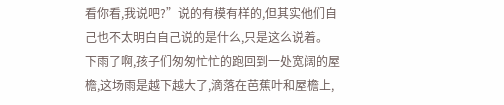看你看,我说吧?”说的有模有样的,但其实他们自己也不太明白自己说的是什么,只是这么说着。
下雨了啊,孩子们匆匆忙忙的跑回到一处宽阔的屋檐,这场雨是越下越大了,滴落在芭蕉叶和屋檐上,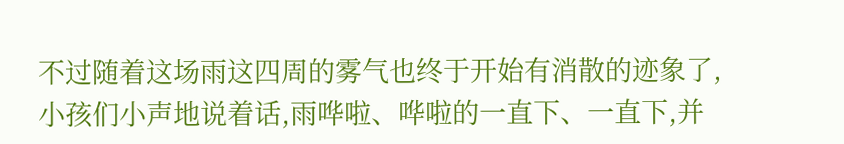不过随着这场雨这四周的雾气也终于开始有消散的迹象了,小孩们小声地说着话,雨哗啦、哗啦的一直下、一直下,并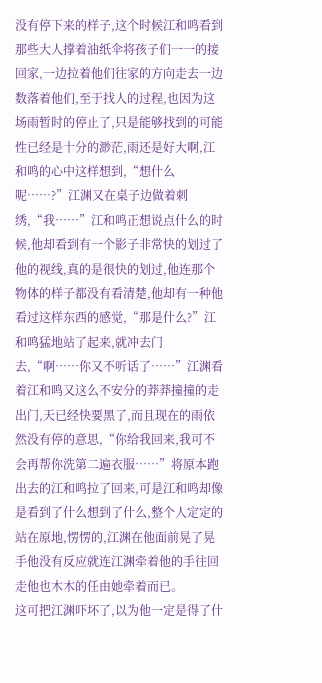没有停下来的样子,这个时候江和鸣看到那些大人撑着油纸伞将孩子们一一的接回家,一边拉着他们往家的方向走去一边数落着他们,至于找人的过程,也因为这场雨暂时的停止了,只是能够找到的可能性已经是十分的渺茫,雨还是好大啊,江和鸣的心中这样想到,“想什么呢……?”江渊又在桌子边做着刺绣,“我……”江和鸣正想说点什么的时候,他却看到有一个影子非常快的划过了他的视线,真的是很快的划过,他连那个物体的样子都没有看清楚,他却有一种他看过这样东西的感觉,“那是什么?”江和鸣猛地站了起来,就冲去门去,“啊……你又不听话了……”江渊看着江和鸣又这么不安分的莽莽撞撞的走出门,天已经快要黑了,而且现在的雨依然没有停的意思,“你给我回来,我可不会再帮你洗第二遍衣服……”将原本跑出去的江和鸣拉了回来,可是江和鸣却像是看到了什么想到了什么,整个人定定的站在原地,愣愣的,江渊在他面前晃了晃手他没有反应就连江渊牵着他的手往回走他也木木的任由她牵着而已。
这可把江渊吓坏了,以为他一定是得了什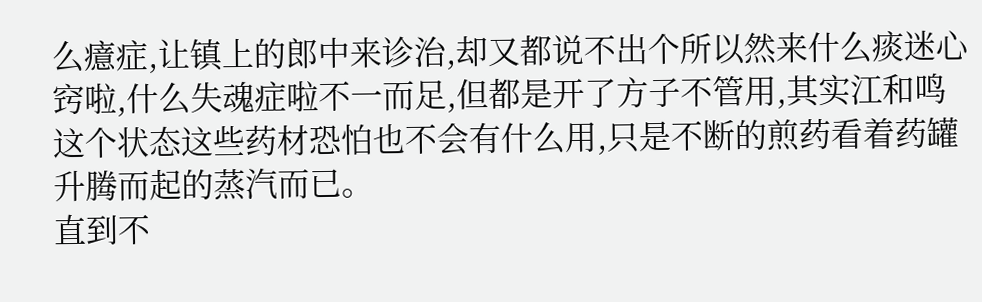么癔症,让镇上的郎中来诊治,却又都说不出个所以然来什么痰迷心窍啦,什么失魂症啦不一而足,但都是开了方子不管用,其实江和鸣这个状态这些药材恐怕也不会有什么用,只是不断的煎药看着药罐升腾而起的蒸汽而已。
直到不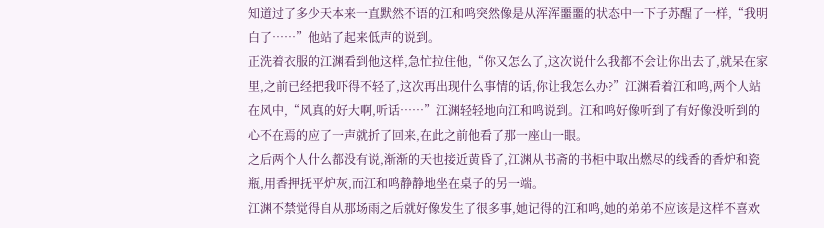知道过了多少天本来一直默然不语的江和鸣突然像是从浑浑噩噩的状态中一下子苏醒了一样,“我明白了……”他站了起来低声的说到。
正洗着衣服的江渊看到他这样,急忙拉住他,“你又怎么了,这次说什么我都不会让你出去了,就呆在家里,之前已经把我吓得不轻了,这次再出现什么事情的话,你让我怎么办?”江渊看着江和鸣,两个人站在风中,“风真的好大啊,听话……”江渊轻轻地向江和鸣说到。江和鸣好像听到了有好像没听到的心不在焉的应了一声就折了回来,在此之前他看了那一座山一眼。
之后两个人什么都没有说,渐渐的天也接近黄昏了,江渊从书斋的书柜中取出燃尽的线香的香炉和瓷瓶,用香押抚平炉灰,而江和鸣静静地坐在桌子的另一端。
江渊不禁觉得自从那场雨之后就好像发生了很多事,她记得的江和鸣,她的弟弟不应该是这样不喜欢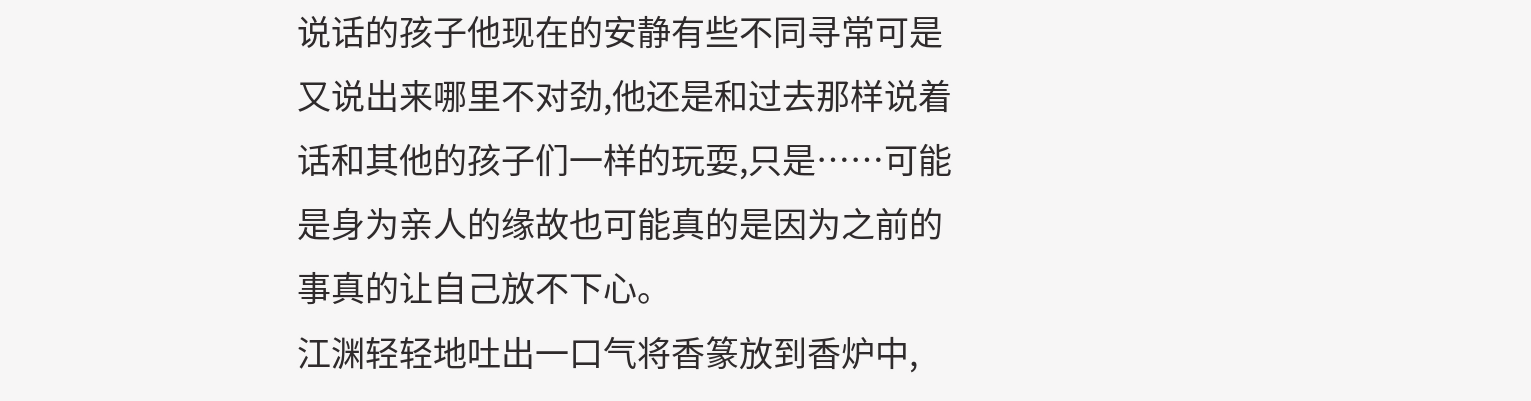说话的孩子他现在的安静有些不同寻常可是又说出来哪里不对劲,他还是和过去那样说着话和其他的孩子们一样的玩耍,只是……可能是身为亲人的缘故也可能真的是因为之前的事真的让自己放不下心。
江渊轻轻地吐出一口气将香篆放到香炉中,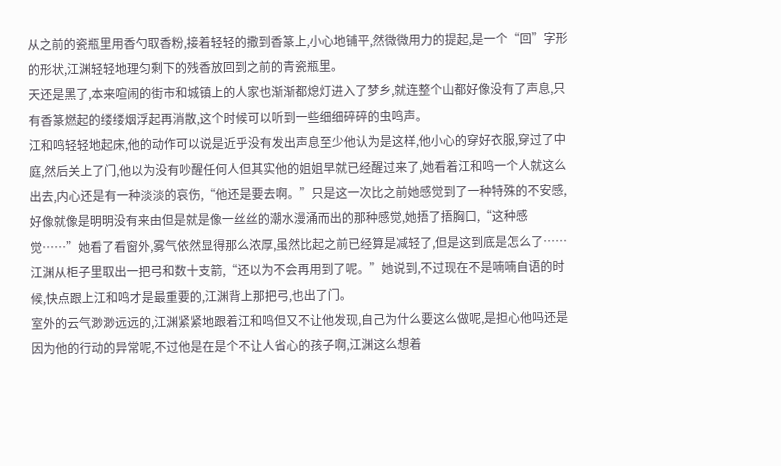从之前的瓷瓶里用香勺取香粉,接着轻轻的撒到香篆上,小心地铺平,然微微用力的提起,是一个“回”字形的形状,江渊轻轻地理匀剩下的残香放回到之前的青瓷瓶里。
天还是黑了,本来喧闹的街市和城镇上的人家也渐渐都熄灯进入了梦乡,就连整个山都好像没有了声息,只有香篆燃起的缕缕烟浮起再消散,这个时候可以听到一些细细碎碎的虫鸣声。
江和鸣轻轻地起床,他的动作可以说是近乎没有发出声息至少他认为是这样,他小心的穿好衣服,穿过了中庭,然后关上了门,他以为没有吵醒任何人但其实他的姐姐早就已经醒过来了,她看着江和鸣一个人就这么出去,内心还是有一种淡淡的哀伤,“他还是要去啊。”只是这一次比之前她感觉到了一种特殊的不安感,好像就像是明明没有来由但是就是像一丝丝的潮水漫涌而出的那种感觉,她捂了捂胸口,“这种感觉……”她看了看窗外,雾气依然显得那么浓厚,虽然比起之前已经算是减轻了,但是这到底是怎么了……
江渊从柜子里取出一把弓和数十支箭,“还以为不会再用到了呢。”她说到,不过现在不是喃喃自语的时候,快点跟上江和鸣才是最重要的,江渊背上那把弓,也出了门。
室外的云气渺渺远远的,江渊紧紧地跟着江和鸣但又不让他发现,自己为什么要这么做呢,是担心他吗还是因为他的行动的异常呢,不过他是在是个不让人省心的孩子啊,江渊这么想着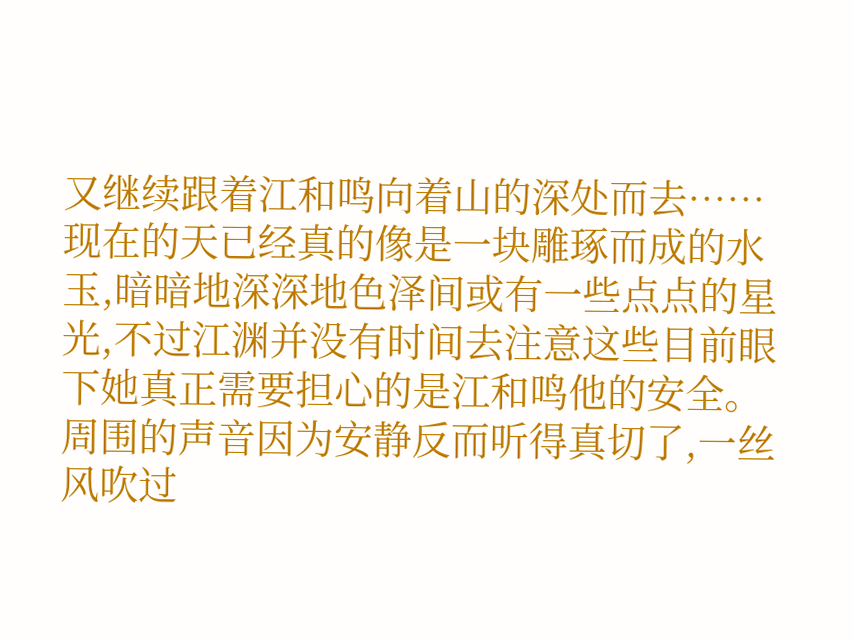又继续跟着江和鸣向着山的深处而去……
现在的天已经真的像是一块雕琢而成的水玉,暗暗地深深地色泽间或有一些点点的星光,不过江渊并没有时间去注意这些目前眼下她真正需要担心的是江和鸣他的安全。周围的声音因为安静反而听得真切了,一丝风吹过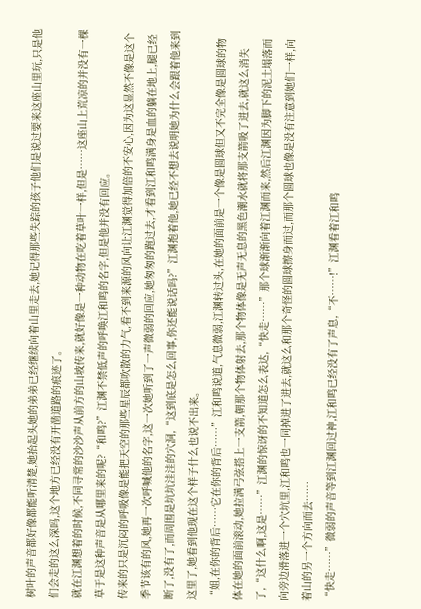树叶的声音都好像都能听清楚,她抬起头她的弟弟已经继续向着山里走去,她记得那些失踪的孩子他们是说过要来这座山里玩,只是他们会走的这么深吗,这个地方已经没有开凿道路的痕迹了。
就在江渊想着的时候,不同寻常的沙沙声从前方的山坡传来,就好像是一种动物在吃着草叶一样,但是……这座山上荒凉的并没有一棵草于是这种声音是从哪里来的呢?“和鸣?”江渊不禁低声的呼唤江和鸣的名字,但是他并没有回应。
传来的只是沉闷的呼吸像是能把天空的那些星辰都吹散的力气,看不到来源的风向让江渊觉得加倍的不安心,因为这显然不像是这个季节该有的风,她再一次呼喊他的名字,这一次她听到了一声微弱的回应,她匆匆的跑过去,才看到江和鸣满身是血的躺在地上,腿已经断了,没有了,而周围是坑坑洼洼的穴洞,“这到底是怎么回事,你还能说话吗?”江渊抱着他,她已经不想去说明她为什么会跟着他来到这里了,她看到他现在这个样子什么也说不出来。
“姐,在你的背后……它在你的背后……”江和鸣说道,气息微弱,江渊转过头,在她的面前是一个像是圆球但又不完全像是圆球的物体在她的面前滚动,她拉满弓弦搭上一支箭,朝那个物体射去,那个物体像是无声无息的黑色潮水就将那支箭吸了进去,就这么消失了,“这什么啊,这是……”江渊的惊讶的不知道怎么表达,“快走……”那个球渐渐向着江渊而来,然后江渊因为脚下的泥土塌落而向旁边滑落进一个穴坑里,江和鸣也一同掉进了进去,就这么和那个奇怪的圆球擦身而过,而那个圆球也像是没有注意到她们一样,向着山的另一个方向而去……
“快走……”微弱的声音等到江渊回过神,江和鸣已经没有了声息,“不……!”江渊看着江和鸣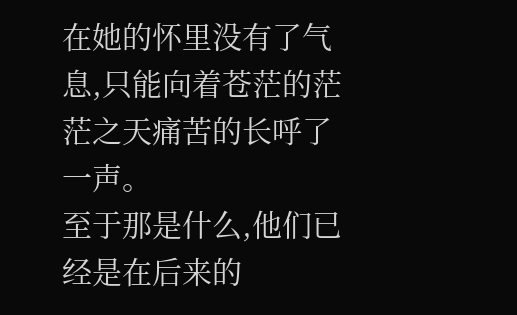在她的怀里没有了气息,只能向着苍茫的茫茫之天痛苦的长呼了一声。
至于那是什么,他们已经是在后来的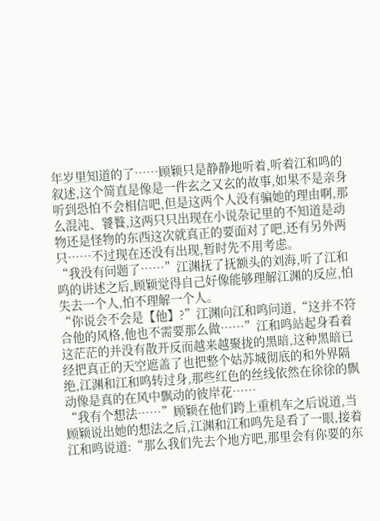年岁里知道的了……顾颖只是静静地听着,听着江和鸣的叙述,这个简直是像是一件玄之又玄的故事,如果不是亲身听到恐怕不会相信吧,但是这两个人没有骗她的理由啊,那么混沌、饕餮,这两只只出现在小说杂记里的不知道是动物还是怪物的东西这次就真正的要面对了吧,还有另外两只……不过现在还没有出现,暂时先不用考虑。
“我没有问题了……”江渊抚了抚额头的刘海,听了江和鸣的讲述之后,顾颖觉得自己好像能够理解江渊的反应,怕失去一个人,怕不理解一个人。
“你说会不会是【他】?”江渊向江和鸣问道,“这并不符合他的风格,他也不需要那么做……”江和鸣站起身看着这茫茫的并没有散开反而越来越聚拢的黑暗,这种黑暗已经把真正的天空遮盖了也把整个姑苏城彻底的和外界隔绝,江渊和江和鸣转过身,那些红色的丝线依然在徐徐的飘动像是真的在风中飘动的彼岸花……
“我有个想法……”顾颖在他们跨上重机车之后说道,当顾颖说出她的想法之后,江渊和江和鸣先是看了一眼,接着江和鸣说道:“那么我们先去个地方吧,那里会有你要的东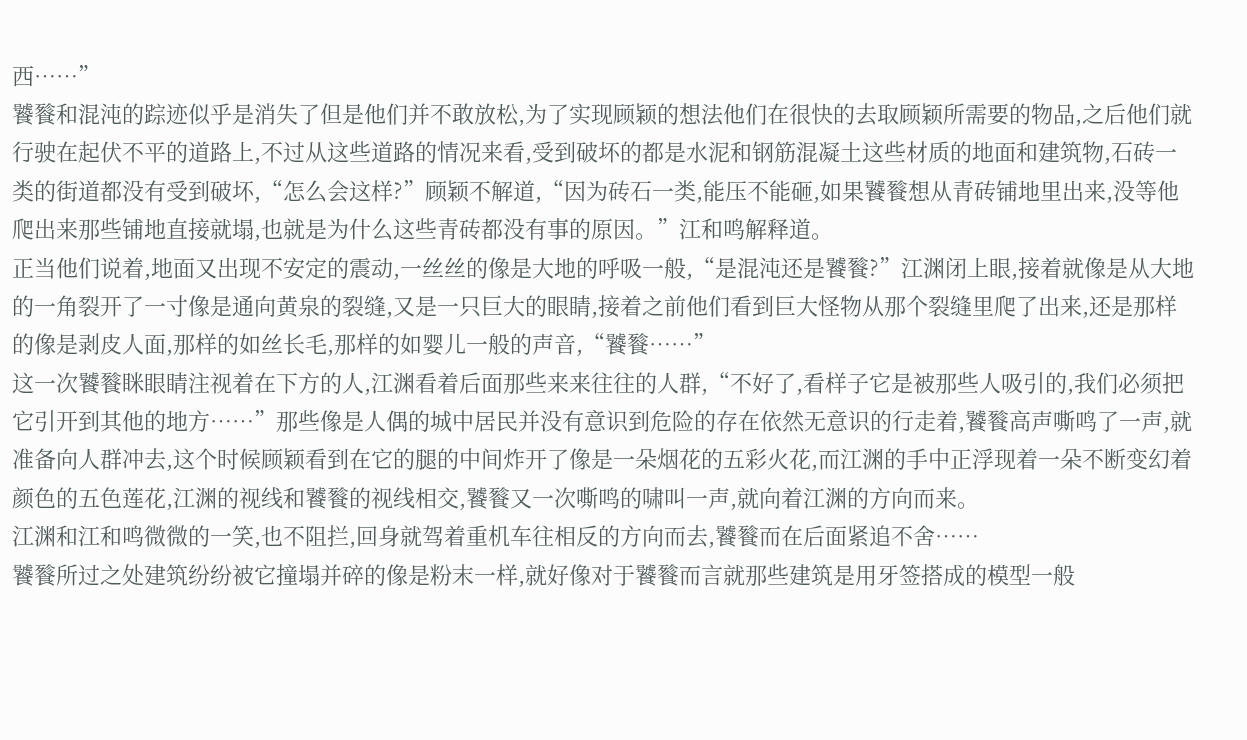西……”
饕餮和混沌的踪迹似乎是消失了但是他们并不敢放松,为了实现顾颖的想法他们在很快的去取顾颖所需要的物品,之后他们就行驶在起伏不平的道路上,不过从这些道路的情况来看,受到破坏的都是水泥和钢筋混凝土这些材质的地面和建筑物,石砖一类的街道都没有受到破坏,“怎么会这样?”顾颖不解道,“因为砖石一类,能压不能砸,如果饕餮想从青砖铺地里出来,没等他爬出来那些铺地直接就塌,也就是为什么这些青砖都没有事的原因。”江和鸣解释道。
正当他们说着,地面又出现不安定的震动,一丝丝的像是大地的呼吸一般,“是混沌还是饕餮?”江渊闭上眼,接着就像是从大地的一角裂开了一寸像是通向黄泉的裂缝,又是一只巨大的眼睛,接着之前他们看到巨大怪物从那个裂缝里爬了出来,还是那样的像是剥皮人面,那样的如丝长毛,那样的如婴儿一般的声音,“饕餮……”
这一次饕餮眯眼睛注视着在下方的人,江渊看着后面那些来来往往的人群,“不好了,看样子它是被那些人吸引的,我们必须把它引开到其他的地方……”那些像是人偶的城中居民并没有意识到危险的存在依然无意识的行走着,饕餮高声嘶鸣了一声,就准备向人群冲去,这个时候顾颖看到在它的腿的中间炸开了像是一朵烟花的五彩火花,而江渊的手中正浮现着一朵不断变幻着颜色的五色莲花,江渊的视线和饕餮的视线相交,饕餮又一次嘶鸣的啸叫一声,就向着江渊的方向而来。
江渊和江和鸣微微的一笑,也不阻拦,回身就驾着重机车往相反的方向而去,饕餮而在后面紧追不舍……
饕餮所过之处建筑纷纷被它撞塌并碎的像是粉末一样,就好像对于饕餮而言就那些建筑是用牙签搭成的模型一般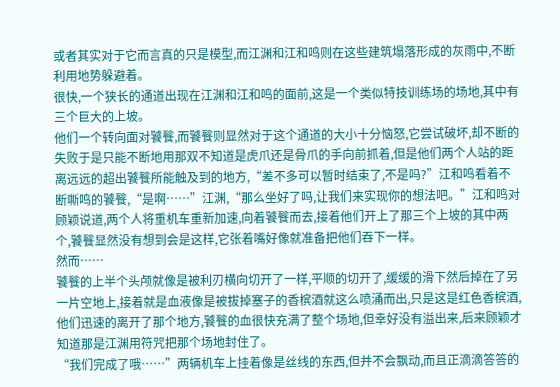或者其实对于它而言真的只是模型,而江渊和江和鸣则在这些建筑塌落形成的灰雨中,不断利用地势躲避着。
很快,一个狭长的通道出现在江渊和江和鸣的面前,这是一个类似特技训练场的场地,其中有三个巨大的上坡。
他们一个转向面对饕餮,而饕餮则显然对于这个通道的大小十分恼怒,它尝试破坏,却不断的失败于是只能不断地用那双不知道是虎爪还是骨爪的手向前抓着,但是他们两个人站的距离远远的超出饕餮所能触及到的地方,“差不多可以暂时结束了,不是吗?”江和鸣看着不断嘶鸣的饕餮,“是啊……”江渊,“那么坐好了吗,让我们来实现你的想法吧。”江和鸣对顾颖说道,两个人将重机车重新加速,向着饕餮而去,接着他们开上了那三个上坡的其中两个,饕餮显然没有想到会是这样,它张着嘴好像就准备把他们吞下一样。
然而……
饕餮的上半个头颅就像是被利刃横向切开了一样,平顺的切开了,缓缓的滑下然后掉在了另一片空地上,接着就是血液像是被拔掉塞子的香槟酒就这么喷涌而出,只是这是红色香槟酒,他们迅速的离开了那个地方,饕餮的血很快充满了整个场地,但幸好没有溢出来,后来顾颖才知道那是江渊用符咒把那个场地封住了。
“我们完成了哦……”两辆机车上挂着像是丝线的东西,但并不会飘动,而且正滴滴答答的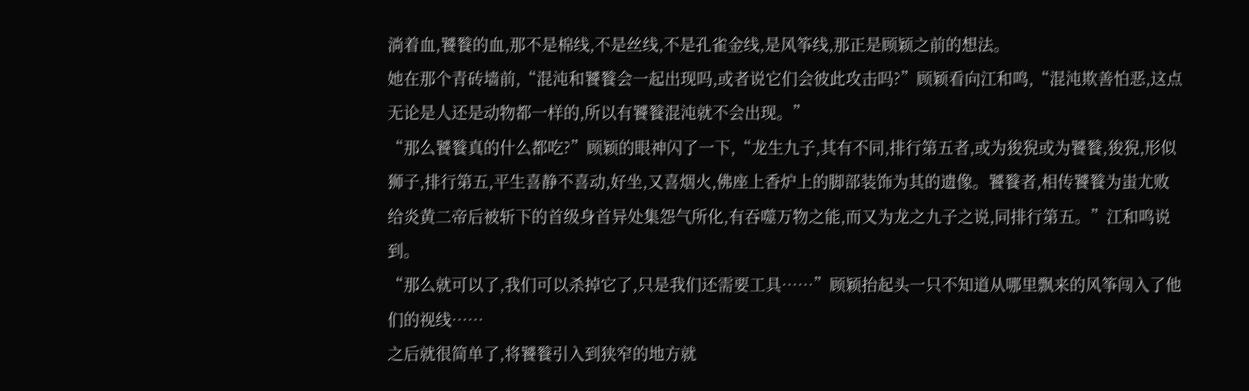淌着血,饕餮的血,那不是棉线,不是丝线,不是孔雀金线,是风筝线,那正是顾颖之前的想法。
她在那个青砖墙前,“混沌和饕餮会一起出现吗,或者说它们会彼此攻击吗?”顾颖看向江和鸣,“混沌欺善怕恶,这点无论是人还是动物都一样的,所以有饕餮混沌就不会出现。”
“那么饕餮真的什么都吃?”顾颖的眼神闪了一下,“龙生九子,其有不同,排行第五者,或为狻猊或为饕餮,狻猊,形似狮子,排行第五,平生喜静不喜动,好坐,又喜烟火,佛座上香炉上的脚部装饰为其的遗像。饕餮者,相传饕餮为蚩尤败给炎黄二帝后被斩下的首级身首异处集怨气所化,有吞噬万物之能,而又为龙之九子之说,同排行第五。”江和鸣说到。
“那么就可以了,我们可以杀掉它了,只是我们还需要工具……”顾颖抬起头一只不知道从哪里飘来的风筝闯入了他们的视线……
之后就很简单了,将饕餮引入到狭窄的地方就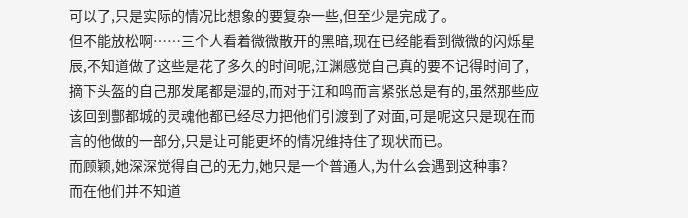可以了,只是实际的情况比想象的要复杂一些,但至少是完成了。
但不能放松啊……三个人看着微微散开的黑暗,现在已经能看到微微的闪烁星辰,不知道做了这些是花了多久的时间呢,江渊感觉自己真的要不记得时间了,摘下头盔的自己那发尾都是湿的,而对于江和鸣而言紧张总是有的,虽然那些应该回到酆都城的灵魂他都已经尽力把他们引渡到了对面,可是呢这只是现在而言的他做的一部分,只是让可能更坏的情况维持住了现状而已。
而顾颖,她深深觉得自己的无力,她只是一个普通人,为什么会遇到这种事?
而在他们并不知道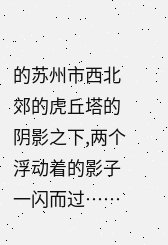的苏州市西北郊的虎丘塔的阴影之下,两个浮动着的影子一闪而过……